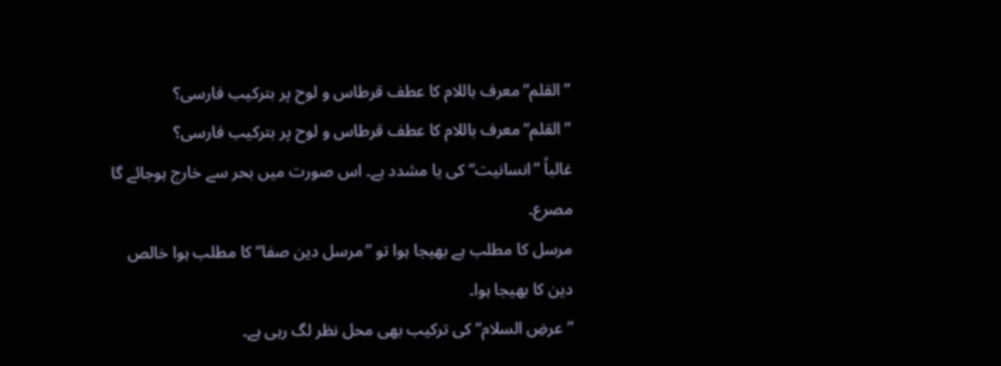”القلم“ معرف باللام کا عطف قرطاس و لوح پر بترکیب فارسی؟
”القلم“ معرف باللام کا عطف قرطاس و لوح پر بترکیب فارسی؟
غالباً ”انسانیت“ کی یا مشدد ہے۔ اس صورت میں بحر سے خارج ہوجائے گا مصرع۔
مرسل کا مطلب ہے بھیجا ہوا تو ”مرسل دین صفا“ کا مطلب ہوا خالص دین کا بھیجا ہوا۔
”عرضِ السلام“ کی ترکیب بھی محل نظر لگ رہی ہے۔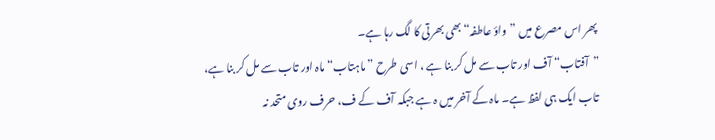پھر اس مصرع میں ”واؤ عاطفہ“ بھی بھرتی کا لگ رہا ہے۔
”آفتاب“ آف اور تاب سے مل کر بنا ہے ، اسی طرح ”ماہتاب“ ماہ اور تاب سے مل کر بنا ہے، تاب ایک ہی لفظ ہے۔ ماہ کے آخر میں ہ ہے جبکہ آف کے ف، حرف روی متحد نہ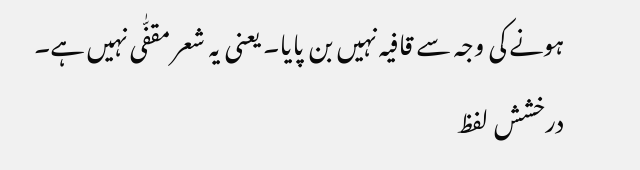ہونے کی وجہ سے قافیہ نہیں بن پایا۔ یعنی یہ شعر مقفّٰی نہیں ہے۔
درخشش لفظ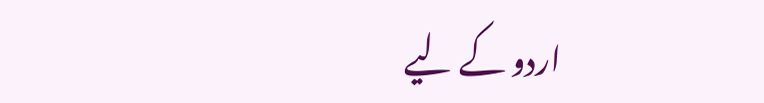اردو کے لیے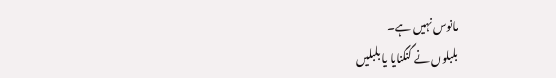مانوس نہیں ہے۔
بلبلوں نے گنگنایا یا بلبلیں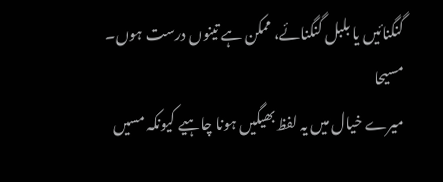گنگنائیں یا بلبل گنگنائے، ممکن ہے تینوں درست ہوں۔
مسیحا
میرے خیال میں یہ لفظ بھیگیں ہونا چاہیے کیونکہ مسیں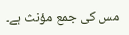مس کی جمع مؤنث ہے۔